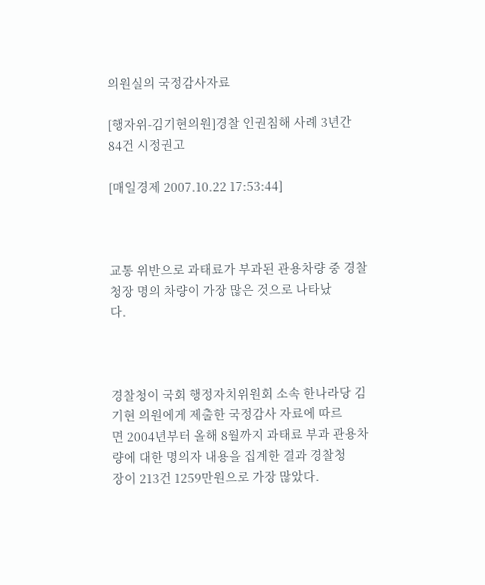의원실의 국정감사자료

[행자위-김기현의원]경찰 인권침해 사례 3년간 84건 시정권고

[매일경제 2007.10.22 17:53:44]



교통 위반으로 과태료가 부과된 관용차량 중 경찰청장 명의 차량이 가장 많은 것으로 나타났
다.



경찰청이 국회 행정자치위원회 소속 한나라당 김기현 의원에게 제출한 국정감사 자료에 따르
면 2004년부터 올해 8월까지 과태료 부과 관용차량에 대한 명의자 내용을 집계한 결과 경찰청
장이 213건 1259만원으로 가장 많았다.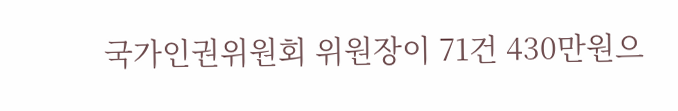국가인권위원회 위원장이 71건 430만원으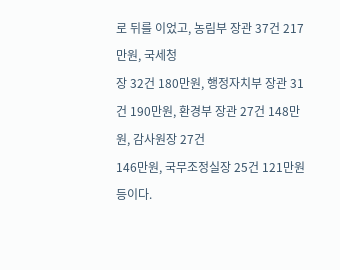로 뒤를 이었고, 농림부 장관 37건 217만원, 국세청
장 32건 180만원, 행정자치부 장관 31건 190만원, 환경부 장관 27건 148만원, 감사원장 27건
146만원, 국무조정실장 25건 121만원 등이다.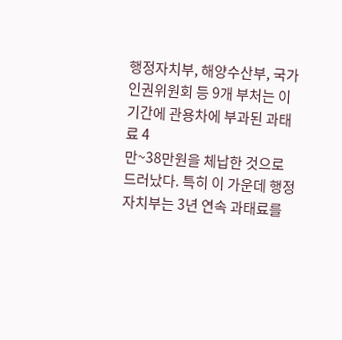행정자치부, 해양수산부, 국가인권위원회 등 9개 부처는 이 기간에 관용차에 부과된 과태료 4
만~38만원을 체납한 것으로 드러났다. 특히 이 가운데 행정자치부는 3년 연속 과태료를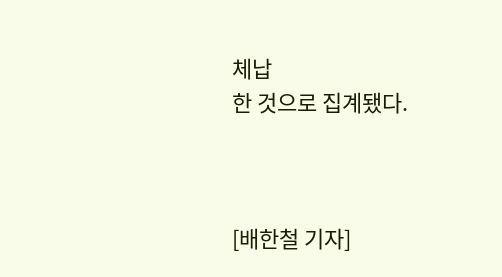체납
한 것으로 집계됐다.



[배한철 기자]